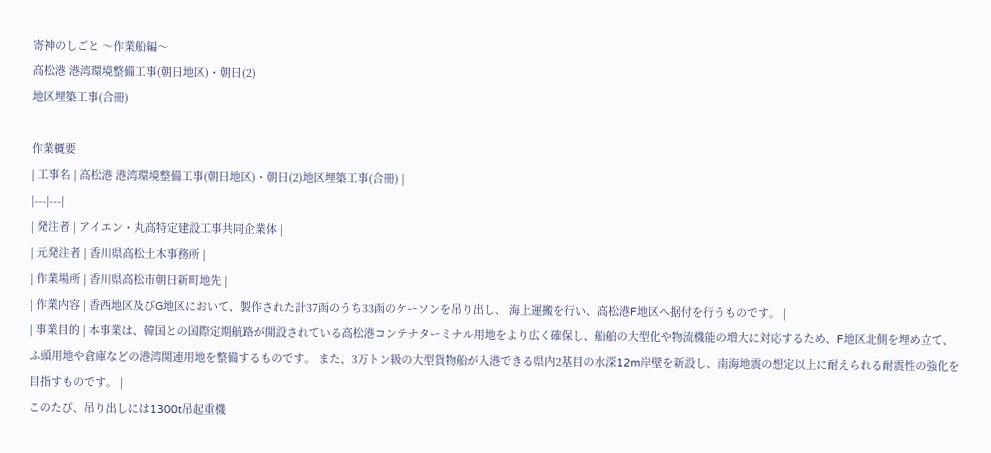寄神のしごと 〜作業船編〜
高松港 港湾環境整備工事(朝日地区)・朝日(2)
地区埋築工事(合冊)

作業概要
| 工事名 | 高松港 港湾環境整備工事(朝日地区)・朝日(2)地区埋築工事(合冊) |
|---|---|
| 発注者 | アイエン・丸高特定建設工事共同企業体 |
| 元発注者 | 香川県高松土木事務所 |
| 作業場所 | 香川県高松市朝日新町地先 |
| 作業内容 | 香西地区及びG地区において、製作された計37函のうち33函のケーソンを吊り出し、 海上運搬を行い、高松港F地区へ据付を行うものです。 |
| 事業目的 | 本事業は、韓国との国際定期航路が開設されている高松港コンテナターミナル用地をより広く確保し、船舶の大型化や物流機能の増大に対応するため、F地区北側を埋め立て、ふ頭用地や倉庫などの港湾関連用地を整備するものです。 また、3万トン級の大型貨物船が入港できる県内2基目の水深12m岸壁を新設し、南海地震の想定以上に耐えられる耐震性の強化を目指すものです。 |
このたび、吊り出しには1300t吊起重機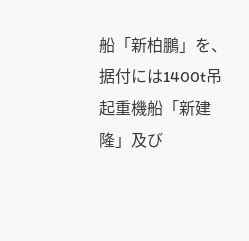船「新柏鵬」を、据付には1400t吊起重機船「新建隆」及び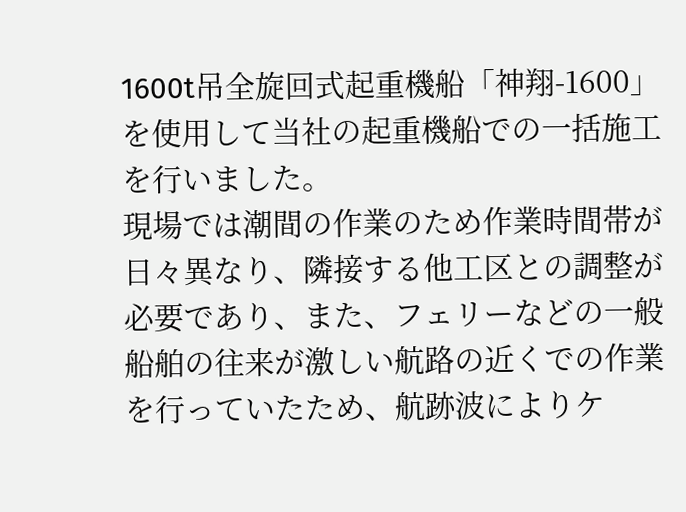1600t吊全旋回式起重機船「神翔-1600」を使用して当社の起重機船での一括施工を行いました。
現場では潮間の作業のため作業時間帯が日々異なり、隣接する他工区との調整が必要であり、また、フェリーなどの一般船舶の往来が激しい航路の近くでの作業を行っていたため、航跡波によりケ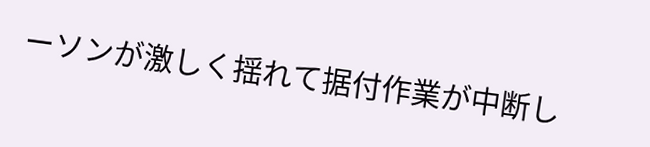ーソンが激しく揺れて据付作業が中断し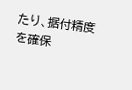たり、据付精度を確保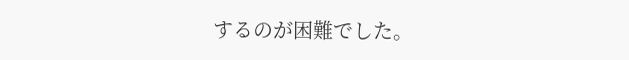するのが困難でした。